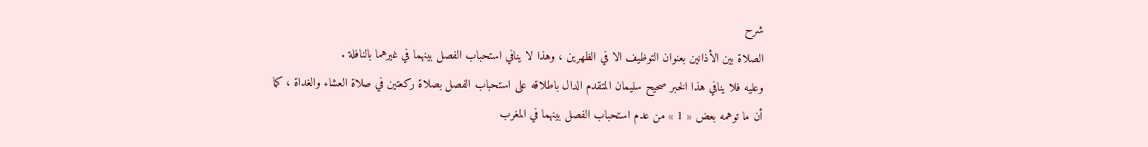شرح
الصلاة بين الأذانين بعنوان التوظيف الا في الظهرين ، وهذا لا ينافي استحباب الفصل بينهما في غيرهما بالنافلة .
وعليه فلا ينافي هذا الخبر صحيح سليمان المتقدم الدال باطلاقه على استحباب الفصل بصلاة ركعتين في صلاة العشاء والغداة ، كما أن ما توهمه بعض « 1 » من عدم استحباب الفصل بينهما في المغرب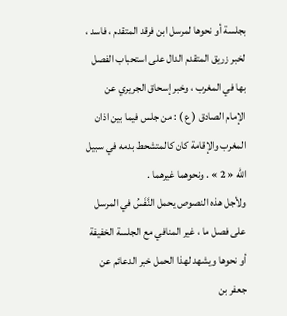بجلسة أو نحوها لمرسل ابن فرقد المتقدم ، فاسد ، لخبر زريق المتقدم الدال على استحباب الفصل بها في المغرب ، وخبر إسحاق الجريري عن الإمام الصادق ( ع ) : من جلس فيما بين اذان المغرب والإقامة كان كالمتشحط بدمه في سبيل الله « 2 » . ونحوهما غيرهما .
ولأجل هذه النصوص يحمل النَّفَسُ في المرسل على فصل ما ، غير المنافي مع الجلسة الخفيفة أو نحوها ويشهد لهذا الحمل خبر الدعائم عن جعفر بن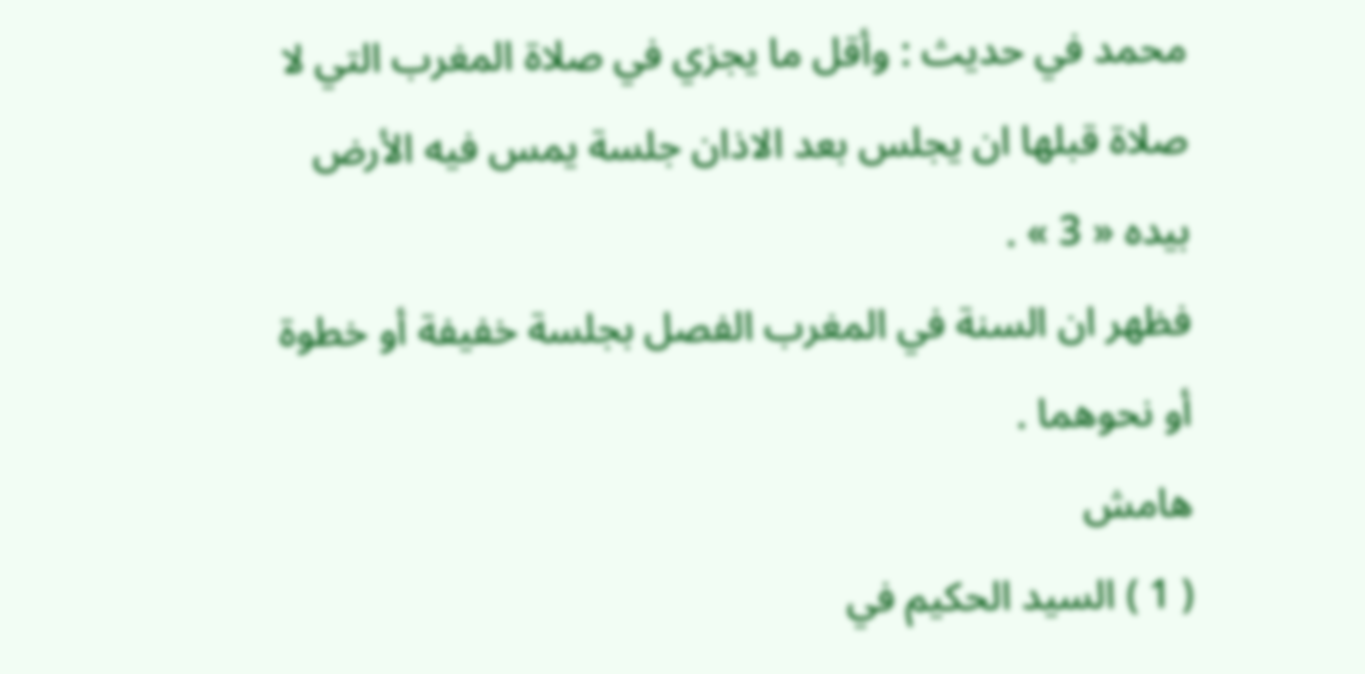محمد في حديث : وأقل ما يجزي في صلاة المغرب التي لا صلاة قبلها ان يجلس بعد الاذان جلسة يمس فيه الأرض بيده « 3 » .
فظهر ان السنة في المغرب الفصل بجلسة خفيفة أو خطوة أو نحوهما .
هامش
( 1 ) السيد الحكيم في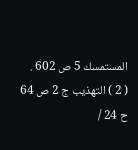المستمسك 5 ص 602 .
( 2 ) التهذيب ج 2 ص 64 ح 24 /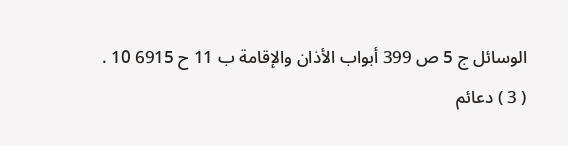الوسائل ج 5 ص 399 أبواب الأذان والإقامة ب 11 ح 6915 10 .
( 3 ) دعائم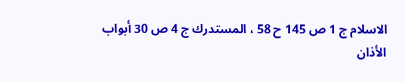الاسلام ج 1 ص 145 ح 58 ، المستدرك ج 4 ص 30 أبواب الأذان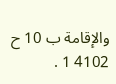والإقامة ب 10 ح 4102 1 .